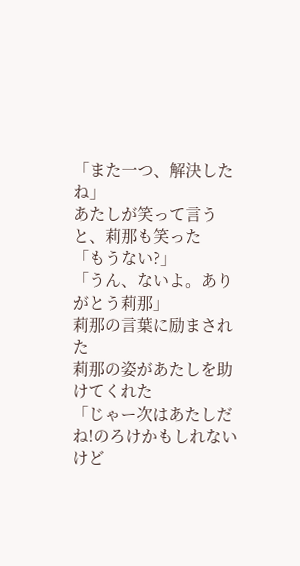「また一つ、解決したね」
あたしが笑って言うと、莉那も笑った
「もうない?」
「うん、ないよ。ありがとう莉那」
莉那の言葉に励まされた
莉那の姿があたしを助けてくれた
「じゃー次はあたしだね!のろけかもしれないけど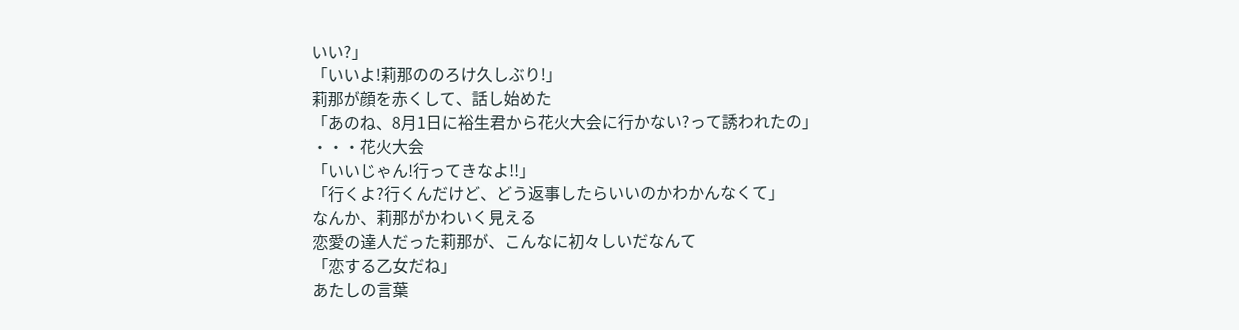いい?」
「いいよ!莉那ののろけ久しぶり!」
莉那が顔を赤くして、話し始めた
「あのね、8月1日に裕生君から花火大会に行かない?って誘われたの」
・・・花火大会
「いいじゃん!行ってきなよ!!」
「行くよ?行くんだけど、どう返事したらいいのかわかんなくて」
なんか、莉那がかわいく見える
恋愛の達人だった莉那が、こんなに初々しいだなんて
「恋する乙女だね」
あたしの言葉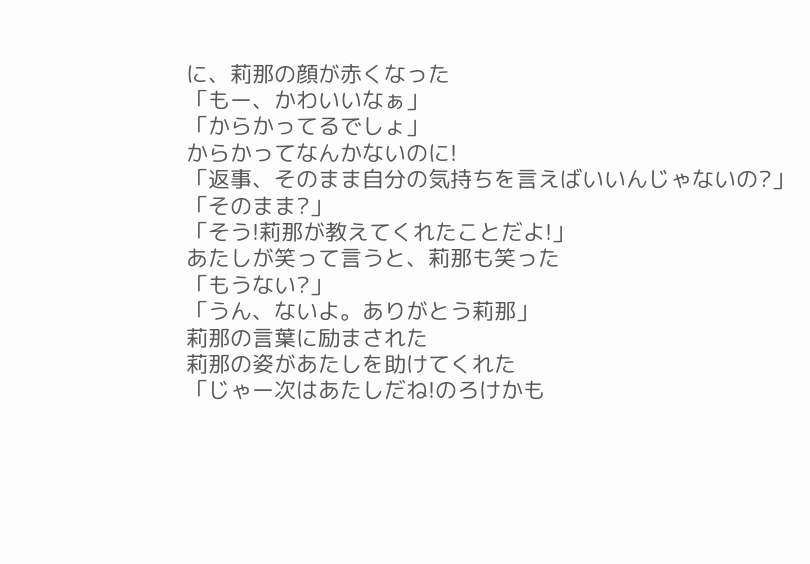に、莉那の顔が赤くなった
「もー、かわいいなぁ」
「からかってるでしょ」
からかってなんかないのに!
「返事、そのまま自分の気持ちを言えばいいんじゃないの?」
「そのまま?」
「そう!莉那が教えてくれたことだよ!」
あたしが笑って言うと、莉那も笑った
「もうない?」
「うん、ないよ。ありがとう莉那」
莉那の言葉に励まされた
莉那の姿があたしを助けてくれた
「じゃー次はあたしだね!のろけかも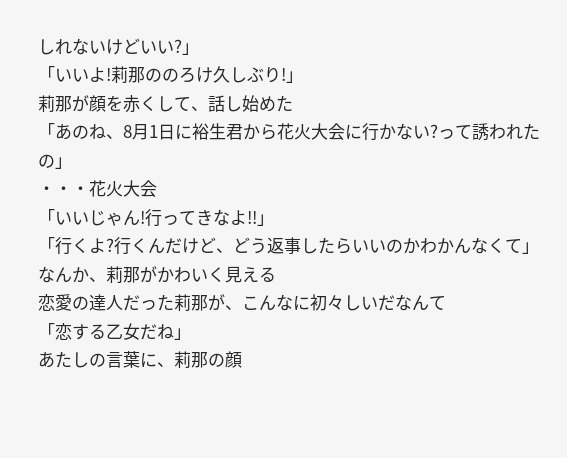しれないけどいい?」
「いいよ!莉那ののろけ久しぶり!」
莉那が顔を赤くして、話し始めた
「あのね、8月1日に裕生君から花火大会に行かない?って誘われたの」
・・・花火大会
「いいじゃん!行ってきなよ!!」
「行くよ?行くんだけど、どう返事したらいいのかわかんなくて」
なんか、莉那がかわいく見える
恋愛の達人だった莉那が、こんなに初々しいだなんて
「恋する乙女だね」
あたしの言葉に、莉那の顔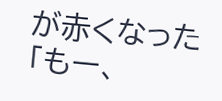が赤くなった
「もー、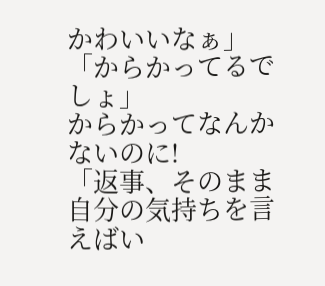かわいいなぁ」
「からかってるでしょ」
からかってなんかないのに!
「返事、そのまま自分の気持ちを言えばい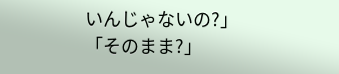いんじゃないの?」
「そのまま?」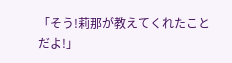「そう!莉那が教えてくれたことだよ!」